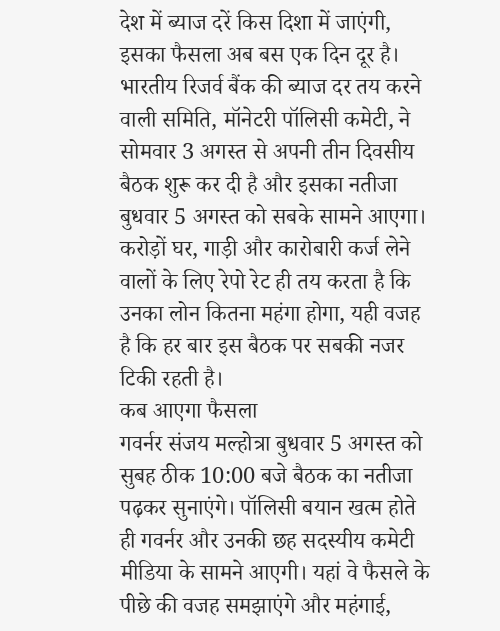देश में ब्याज दरें किस दिशा में जाएंगी, इसका फैसला अब बस एक दिन दूर है। भारतीय रिजर्व बैंक की ब्याज दर तय करने वाली समिति, मॉनेटरी पॉलिसी कमेटी, ने सोमवार 3 अगस्त से अपनी तीन दिवसीय बैठक शुरू कर दी है और इसका नतीजा बुधवार 5 अगस्त को सबके सामने आएगा। करोड़ों घर, गाड़ी और कारोबारी कर्ज लेने वालों के लिए रेपो रेट ही तय करता है कि उनका लोन कितना महंगा होगा, यही वजह है कि हर बार इस बैठक पर सबकी नजर टिकी रहती है।
कब आएगा फैसला
गवर्नर संजय मल्होत्रा बुधवार 5 अगस्त को सुबह ठीक 10:00 बजे बैठक का नतीजा पढ़कर सुनाएंगे। पॉलिसी बयान खत्म होते ही गवर्नर और उनकी छह सदस्यीय कमेटी मीडिया के सामने आएगी। यहां वे फैसले के पीछे की वजह समझाएंगे और महंगाई,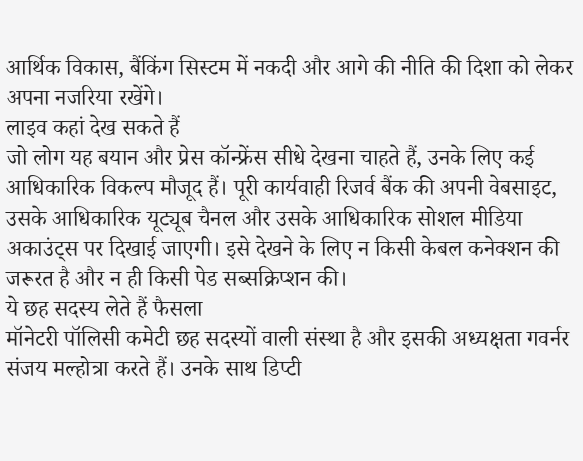आर्थिक विकास, बैंकिंग सिस्टम में नकदी और आगे की नीति की दिशा को लेकर अपना नजरिया रखेंगे।
लाइव कहां देख सकते हैं
जो लोग यह बयान और प्रेस कॉन्फ्रेंस सीधे देखना चाहते हैं, उनके लिए कई आधिकारिक विकल्प मौजूद हैं। पूरी कार्यवाही रिजर्व बैंक की अपनी वेबसाइट, उसके आधिकारिक यूट्यूब चैनल और उसके आधिकारिक सोशल मीडिया अकाउंट्स पर दिखाई जाएगी। इसे देखने के लिए न किसी केबल कनेक्शन की जरूरत है और न ही किसी पेड सब्सक्रिप्शन की।
ये छह सदस्य लेते हैं फैसला
मॉनेटरी पॉलिसी कमेटी छह सदस्यों वाली संस्था है और इसकी अध्यक्षता गवर्नर संजय मल्होत्रा करते हैं। उनके साथ डिप्टी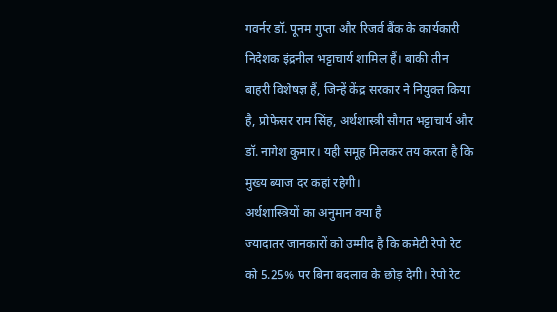गवर्नर डॉ. पूनम गुप्ता और रिजर्व बैंक के कार्यकारी निदेशक इंद्रनील भट्टाचार्य शामिल हैं। बाकी तीन बाहरी विशेषज्ञ हैं, जिन्हें केंद्र सरकार ने नियुक्त किया है, प्रोफेसर राम सिंह, अर्थशास्त्री सौगत भट्टाचार्य और डॉ. नागेश कुमार। यही समूह मिलकर तय करता है कि मुख्य ब्याज दर कहां रहेगी।
अर्थशास्त्रियों का अनुमान क्या है
ज्यादातर जानकारों को उम्मीद है कि कमेटी रेपो रेट को 5.25% पर बिना बदलाव के छोड़ देगी। रेपो रेट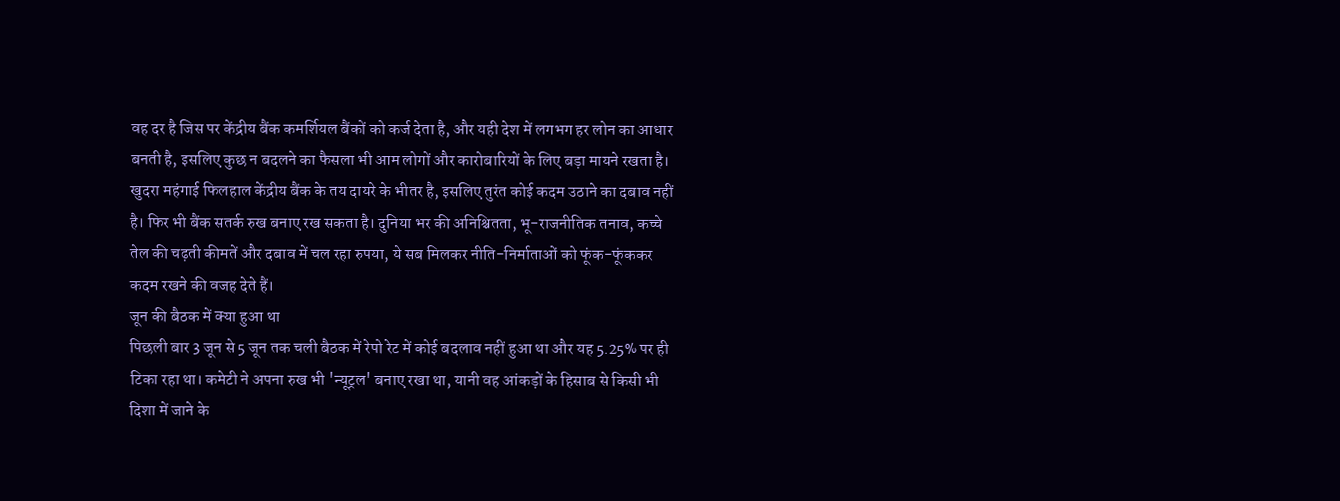वह दर है जिस पर केंद्रीय बैंक कमर्शियल बैंकों को कर्ज देता है, और यही देश में लगभग हर लोन का आधार बनती है, इसलिए कुछ न बदलने का फैसला भी आम लोगों और कारोबारियों के लिए बड़ा मायने रखता है। खुदरा महंगाई फिलहाल केंद्रीय बैंक के तय दायरे के भीतर है, इसलिए तुरंत कोई कदम उठाने का दबाव नहीं है। फिर भी बैंक सतर्क रुख बनाए रख सकता है। दुनिया भर की अनिश्चितता, भू-राजनीतिक तनाव, कच्चे तेल की चढ़ती कीमतें और दबाव में चल रहा रुपया, ये सब मिलकर नीति-निर्माताओं को फूंक-फूंककर कदम रखने की वजह देते हैं।
जून की बैठक में क्या हुआ था
पिछली बार 3 जून से 5 जून तक चली बैठक में रेपो रेट में कोई बदलाव नहीं हुआ था और यह 5.25% पर ही टिका रहा था। कमेटी ने अपना रुख भी 'न्यूट्रल' बनाए रखा था, यानी वह आंकड़ों के हिसाब से किसी भी दिशा में जाने के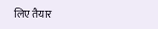लिए तैयार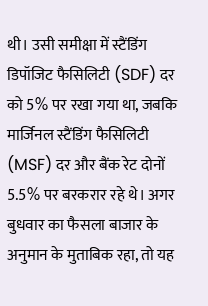थी। उसी समीक्षा में स्टैंडिंग डिपॉजिट फैसिलिटी (SDF) दर को 5% पर रखा गया था, जबकि मार्जिनल स्टैंडिंग फैसिलिटी (MSF) दर और बैंक रेट दोनों 5.5% पर बरकरार रहे थे। अगर बुधवार का फैसला बाजार के अनुमान के मुताबिक रहा, तो यह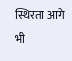स्थिरता आगे भी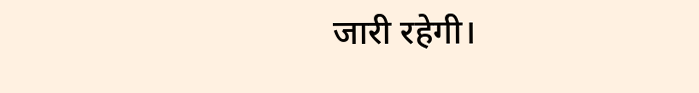जारी रहेगी।